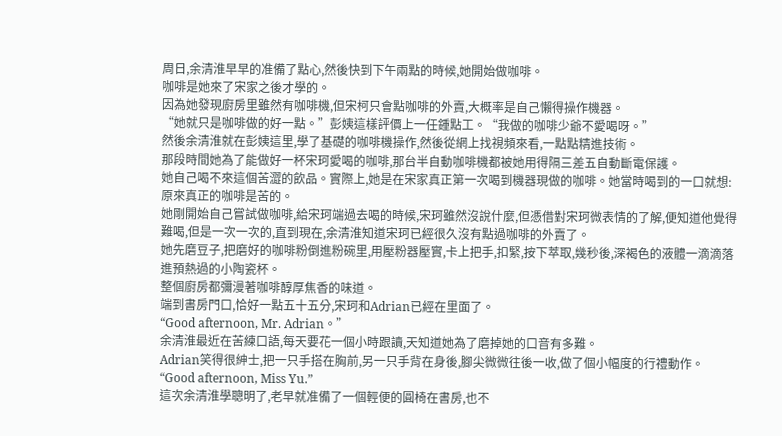周日,余清淮早早的准備了點心,然後快到下午兩點的時候,她開始做咖啡。
咖啡是她來了宋家之後才學的。
因為她發現廚房里雖然有咖啡機,但宋柯只會點咖啡的外賣,大概率是自己懶得操作機器。
“她就只是咖啡做的好一點。”彭姨這樣評價上一任鍾點工。“我做的咖啡少爺不愛喝呀。”
然後余清淮就在彭姨這里,學了基礎的咖啡機操作,然後從網上找視頻來看,一點點精進技術。
那段時間她為了能做好一杯宋珂愛喝的咖啡,那台半自動咖啡機都被她用得隔三差五自動斷電保護。
她自己喝不來這個苦澀的飲品。實際上,她是在宋家真正第一次喝到機器現做的咖啡。她當時喝到的一口就想:原來真正的咖啡是苦的。
她剛開始自己嘗試做咖啡,給宋珂端過去喝的時候,宋珂雖然沒說什麼,但憑借對宋珂微表情的了解,便知道他覺得難喝,但是一次一次的,直到現在,余清淮知道宋珂已經很久沒有點過咖啡的外賣了。
她先磨豆子,把磨好的咖啡粉倒進粉碗里,用壓粉器壓實,卡上把手,扣緊,按下萃取,幾秒後,深褐色的液體一滴滴落進預熱過的小陶瓷杯。
整個廚房都彌漫著咖啡醇厚焦香的味道。
端到書房門口,恰好一點五十五分,宋珂和Adrian已經在里面了。
“Good afternoon, Mr. Adrian。”
余清淮最近在苦練口語,每天要花一個小時跟讀,天知道她為了磨掉她的口音有多難。
Adrian笑得很紳士,把一只手搭在胸前,另一只手背在身後,腳尖微微往後一收,做了個小幅度的行禮動作。
“Good afternoon, Miss Yu.”
這次余清淮學聰明了,老早就准備了一個輕便的圓椅在書房,也不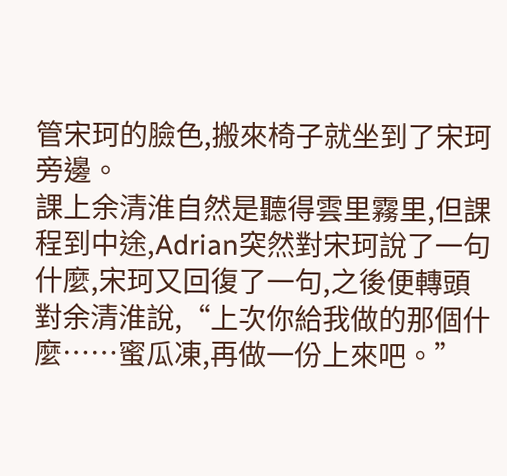管宋珂的臉色,搬來椅子就坐到了宋珂旁邊。
課上余清淮自然是聽得雲里霧里,但課程到中途,Adrian突然對宋珂說了一句什麼,宋珂又回復了一句,之後便轉頭對余清淮說,“上次你給我做的那個什麼……蜜瓜凍,再做一份上來吧。”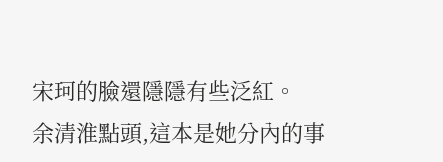宋珂的臉還隱隱有些泛紅。
余清淮點頭,這本是她分內的事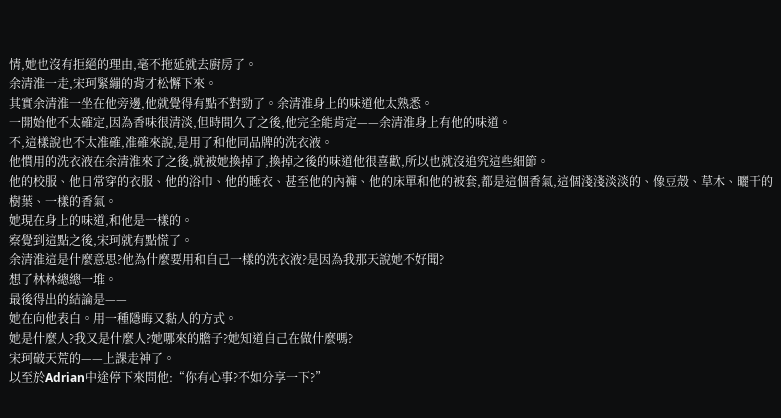情,她也沒有拒絕的理由,毫不拖延就去廚房了。
余清淮一走,宋珂緊繃的背才松懈下來。
其實余清淮一坐在他旁邊,他就覺得有點不對勁了。余清淮身上的味道他太熟悉。
一開始他不太確定,因為香味很清淡,但時間久了之後,他完全能肯定——余清淮身上有他的味道。
不,這樣說也不太准確,准確來說,是用了和他同品牌的洗衣液。
他慣用的洗衣液在余清淮來了之後,就被她換掉了,換掉之後的味道他很喜歡,所以也就沒追究這些細節。
他的校服、他日常穿的衣服、他的浴巾、他的睡衣、甚至他的內褲、他的床單和他的被套,都是這個香氣,這個淺淺淡淡的、像豆殼、草木、曬干的樹葉、一樣的香氣。
她現在身上的味道,和他是一樣的。
察覺到這點之後,宋珂就有點慌了。
余清淮這是什麼意思?他為什麼要用和自己一樣的洗衣液?是因為我那天說她不好聞?
想了林林總總一堆。
最後得出的結論是——
她在向他表白。用一種隱晦又黏人的方式。
她是什麼人?我又是什麼人?她哪來的膽子?她知道自己在做什麼嗎?
宋珂破天荒的——上課走神了。
以至於Adrian中途停下來問他:“你有心事?不如分享一下?”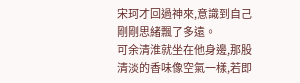宋珂才回過神來,意識到自己剛剛思緒飄了多遠。
可余清淮就坐在他身邊,那股清淡的香味像空氣一樣,若即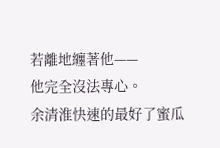若離地纏著他——
他完全沒法專心。
余清淮快速的最好了蜜瓜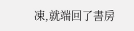凍,就端回了書房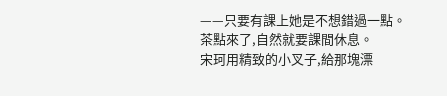——只要有課上她是不想錯過一點。
茶點來了,自然就要課間休息。
宋珂用精致的小叉子,給那塊漂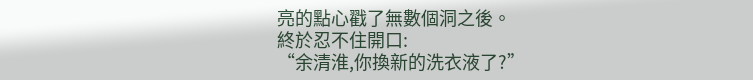亮的點心戳了無數個洞之後。
終於忍不住開口:
“余清淮,你換新的洗衣液了?”